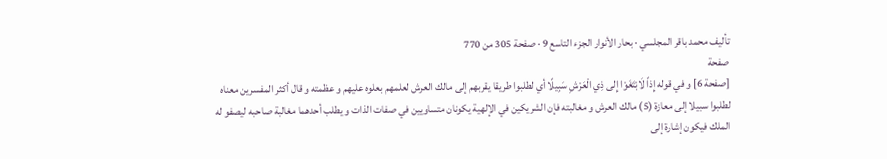تأليف محمد باقر المجلسي · بحار الأنوار الجزء التاسع 9 · صفحة 305 من 770
صفحة
[صفحة 6] و في قوله إِذاً لَابْتَغَوْا إِلى ذِي الْعَرْشِ سَبِيلًا أي لطلبوا طريقا يقربهم إلى مالك العرش لعلمهم بعلوه عليهم و عظمته و قال أكثر المفسرين معناه لطلبوا سبيلا إلى معازة (5) مالك العرش و مغالبته فإن الشريكين في الإلهية يكونان متساويين في صفات الذات و يطلب أحدهما مغالبة صاحبه ليصفو له الملك فيكون إشارة إلى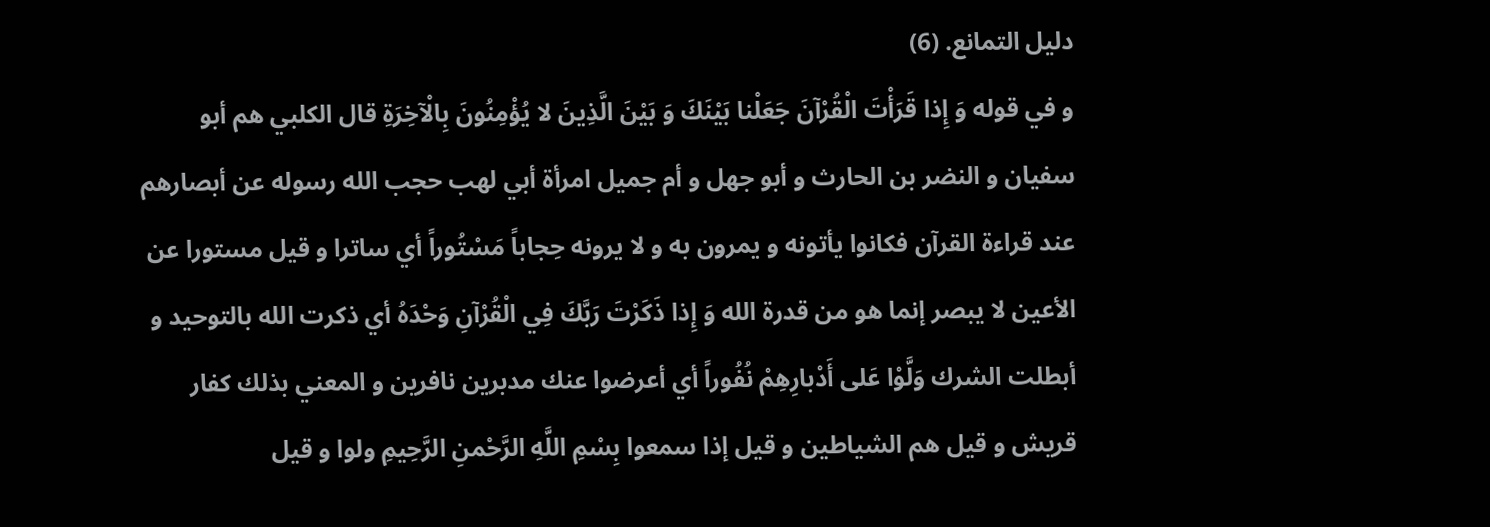دليل التمانع. (6)
و في قوله وَ إِذا قَرَأْتَ الْقُرْآنَ جَعَلْنا بَيْنَكَ وَ بَيْنَ الَّذِينَ لا يُؤْمِنُونَ بِالْآخِرَةِ قال الكلبي هم أبو سفيان و النضر بن الحارث و أبو جهل و أم جميل امرأة أبي لهب حجب الله رسوله عن أبصارهم عند قراءة القرآن فكانوا يأتونه و يمرون به و لا يرونه حِجاباً مَسْتُوراً أي ساترا و قيل مستورا عن الأعين لا يبصر إنما هو من قدرة الله وَ إِذا ذَكَرْتَ رَبَّكَ فِي الْقُرْآنِ وَحْدَهُ أي ذكرت الله بالتوحيد و أبطلت الشرك وَلَّوْا عَلى أَدْبارِهِمْ نُفُوراً أي أعرضوا عنك مدبرين نافرين و المعني بذلك كفار قريش و قيل هم الشياطين و قيل إذا سمعوا بِسْمِ اللَّهِ الرَّحْمنِ الرَّحِيمِ ولوا و قيل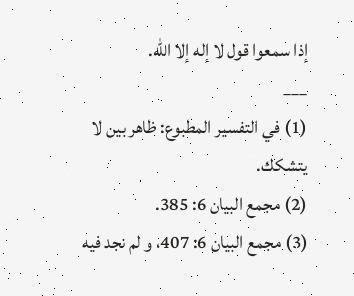إذا سمعوا قول لا إله إلا الله.
___
(1) في التفسير المطبوع: ظاهر بين لا يتشكك.
(2) مجمع البيان 6: 385.
(3) مجمع البيان 6: 407، و لم نجد فيه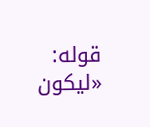قوله: «ليكون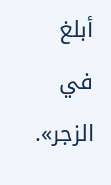أبلغ في الزجر».